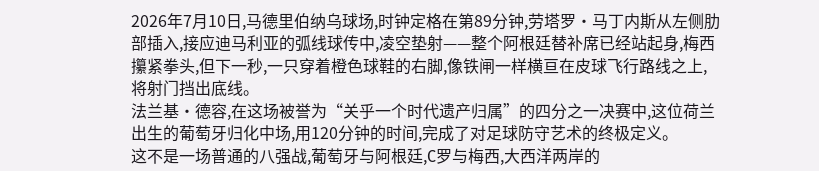2026年7月10日,马德里伯纳乌球场,时钟定格在第89分钟,劳塔罗·马丁内斯从左侧肋部插入,接应迪马利亚的弧线球传中,凌空垫射——整个阿根廷替补席已经站起身,梅西攥紧拳头,但下一秒,一只穿着橙色球鞋的右脚,像铁闸一样横亘在皮球飞行路线之上,将射门挡出底线。
法兰基·德容,在这场被誉为“关乎一个时代遗产归属”的四分之一决赛中,这位荷兰出生的葡萄牙归化中场,用120分钟的时间,完成了对足球防守艺术的终极定义。
这不是一场普通的八强战,葡萄牙与阿根廷,C罗与梅西,大西洋两岸的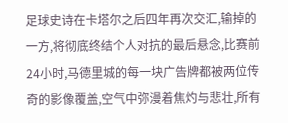足球史诗在卡塔尔之后四年再次交汇,输掉的一方,将彻底终结个人对抗的最后悬念,比赛前24小时,马德里城的每一块广告牌都被两位传奇的影像覆盖,空气中弥漫着焦灼与悲壮,所有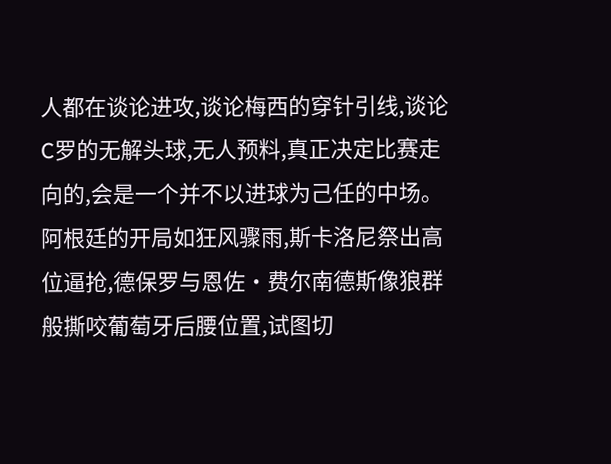人都在谈论进攻,谈论梅西的穿针引线,谈论C罗的无解头球,无人预料,真正决定比赛走向的,会是一个并不以进球为己任的中场。
阿根廷的开局如狂风骤雨,斯卡洛尼祭出高位逼抢,德保罗与恩佐·费尔南德斯像狼群般撕咬葡萄牙后腰位置,试图切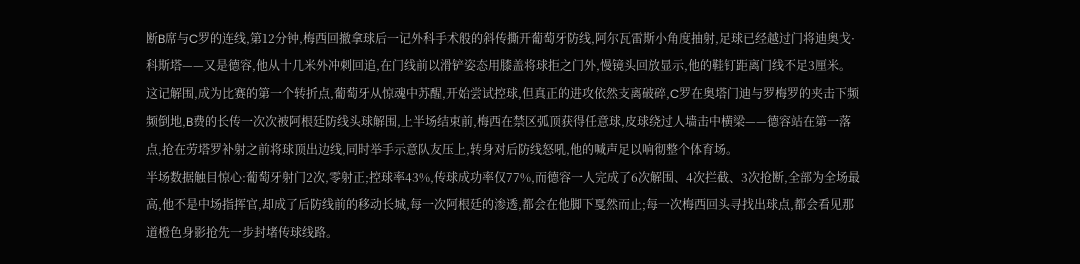断B席与C罗的连线,第12分钟,梅西回撤拿球后一记外科手术般的斜传撕开葡萄牙防线,阿尔瓦雷斯小角度抽射,足球已经越过门将迪奥戈·科斯塔——又是德容,他从十几米外冲刺回追,在门线前以滑铲姿态用膝盖将球拒之门外,慢镜头回放显示,他的鞋钉距离门线不足3厘米。
这记解围,成为比赛的第一个转折点,葡萄牙从惊魂中苏醒,开始尝试控球,但真正的进攻依然支离破碎,C罗在奥塔门迪与罗梅罗的夹击下频频倒地,B费的长传一次次被阿根廷防线头球解围,上半场结束前,梅西在禁区弧顶获得任意球,皮球绕过人墙击中横梁——德容站在第一落点,抢在劳塔罗补射之前将球顶出边线,同时举手示意队友压上,转身对后防线怒吼,他的喊声足以响彻整个体育场。
半场数据触目惊心:葡萄牙射门2次,零射正;控球率43%,传球成功率仅77%,而德容一人完成了6次解围、4次拦截、3次抢断,全部为全场最高,他不是中场指挥官,却成了后防线前的移动长城,每一次阿根廷的渗透,都会在他脚下戛然而止;每一次梅西回头寻找出球点,都会看见那道橙色身影抢先一步封堵传球线路。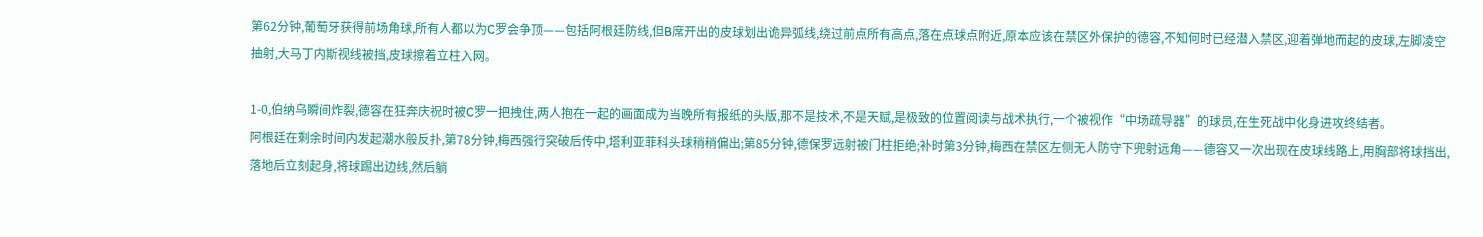第62分钟,葡萄牙获得前场角球,所有人都以为C罗会争顶——包括阿根廷防线,但B席开出的皮球划出诡异弧线,绕过前点所有高点,落在点球点附近,原本应该在禁区外保护的德容,不知何时已经潜入禁区,迎着弹地而起的皮球,左脚凌空抽射,大马丁内斯视线被挡,皮球擦着立柱入网。

1-0,伯纳乌瞬间炸裂,德容在狂奔庆祝时被C罗一把拽住,两人抱在一起的画面成为当晚所有报纸的头版,那不是技术,不是天赋,是极致的位置阅读与战术执行,一个被视作“中场疏导器”的球员,在生死战中化身进攻终结者。
阿根廷在剩余时间内发起潮水般反扑,第78分钟,梅西强行突破后传中,塔利亚菲科头球稍稍偏出;第85分钟,德保罗远射被门柱拒绝;补时第3分钟,梅西在禁区左侧无人防守下兜射远角——德容又一次出现在皮球线路上,用胸部将球挡出,落地后立刻起身,将球踢出边线,然后躺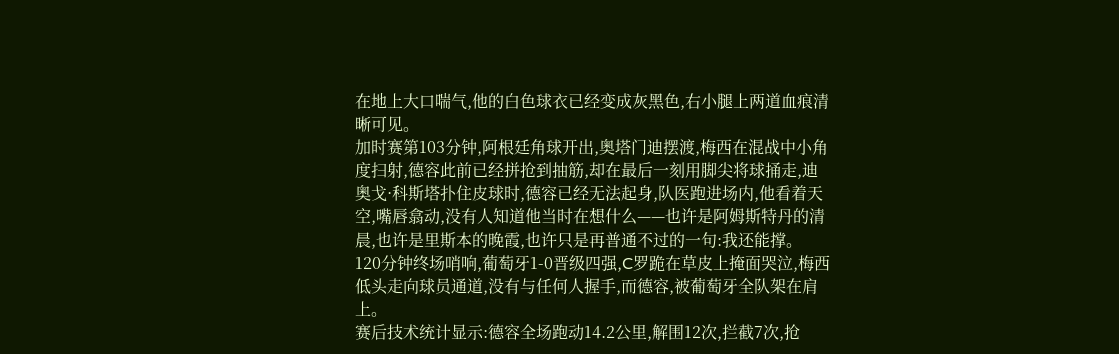在地上大口喘气,他的白色球衣已经变成灰黑色,右小腿上两道血痕清晰可见。
加时赛第103分钟,阿根廷角球开出,奥塔门迪摆渡,梅西在混战中小角度扫射,德容此前已经拼抢到抽筋,却在最后一刻用脚尖将球捅走,迪奥戈·科斯塔扑住皮球时,德容已经无法起身,队医跑进场内,他看着天空,嘴唇翕动,没有人知道他当时在想什么——也许是阿姆斯特丹的清晨,也许是里斯本的晚霞,也许只是再普通不过的一句:我还能撑。
120分钟终场哨响,葡萄牙1-0晋级四强,C罗跪在草皮上掩面哭泣,梅西低头走向球员通道,没有与任何人握手,而德容,被葡萄牙全队架在肩上。
赛后技术统计显示:德容全场跑动14.2公里,解围12次,拦截7次,抢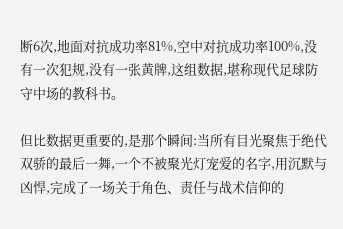断6次,地面对抗成功率81%,空中对抗成功率100%,没有一次犯规,没有一张黄牌,这组数据,堪称现代足球防守中场的教科书。

但比数据更重要的,是那个瞬间:当所有目光聚焦于绝代双骄的最后一舞,一个不被聚光灯宠爱的名字,用沉默与凶悍,完成了一场关于角色、责任与战术信仰的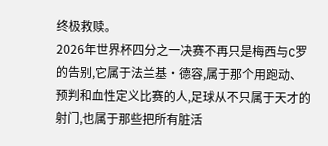终极救赎。
2026年世界杯四分之一决赛不再只是梅西与C罗的告别,它属于法兰基·德容,属于那个用跑动、预判和血性定义比赛的人,足球从不只属于天才的射门,也属于那些把所有脏活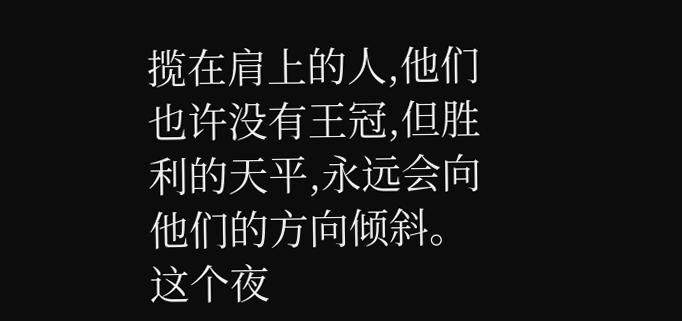揽在肩上的人,他们也许没有王冠,但胜利的天平,永远会向他们的方向倾斜。
这个夜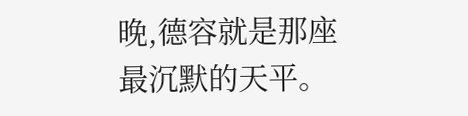晚,德容就是那座最沉默的天平。